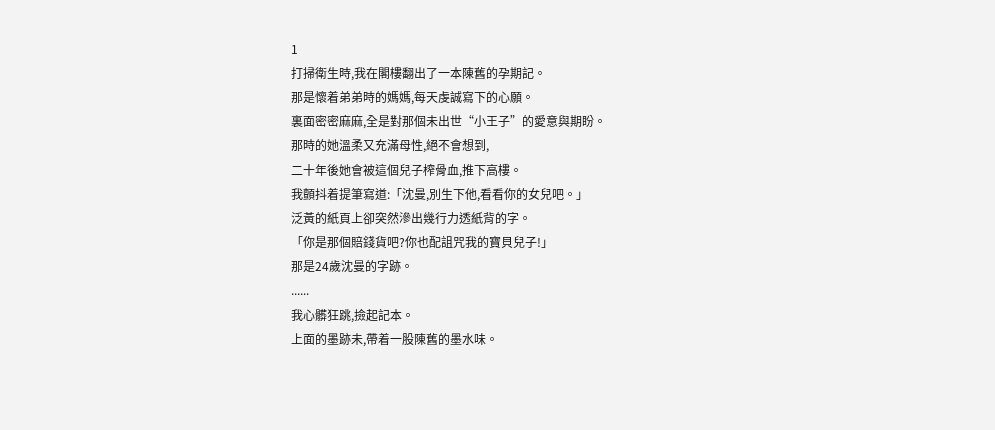1
打掃衛生時,我在閣樓翻出了一本陳舊的孕期記。
那是懷着弟弟時的媽媽,每天虔誠寫下的心願。
裏面密密麻麻,全是對那個未出世“小王子”的愛意與期盼。
那時的她溫柔又充滿母性,絕不會想到,
二十年後她會被這個兒子榨骨血,推下高樓。
我顫抖着提筆寫道:「沈曼,別生下他,看看你的女兒吧。」
泛黃的紙頁上卻突然滲出幾行力透紙背的字。
「你是那個賠錢貨吧?你也配詛咒我的寶貝兒子!」
那是24歲沈曼的字跡。
......
我心髒狂跳,撿起記本。
上面的墨跡未,帶着一股陳舊的墨水味。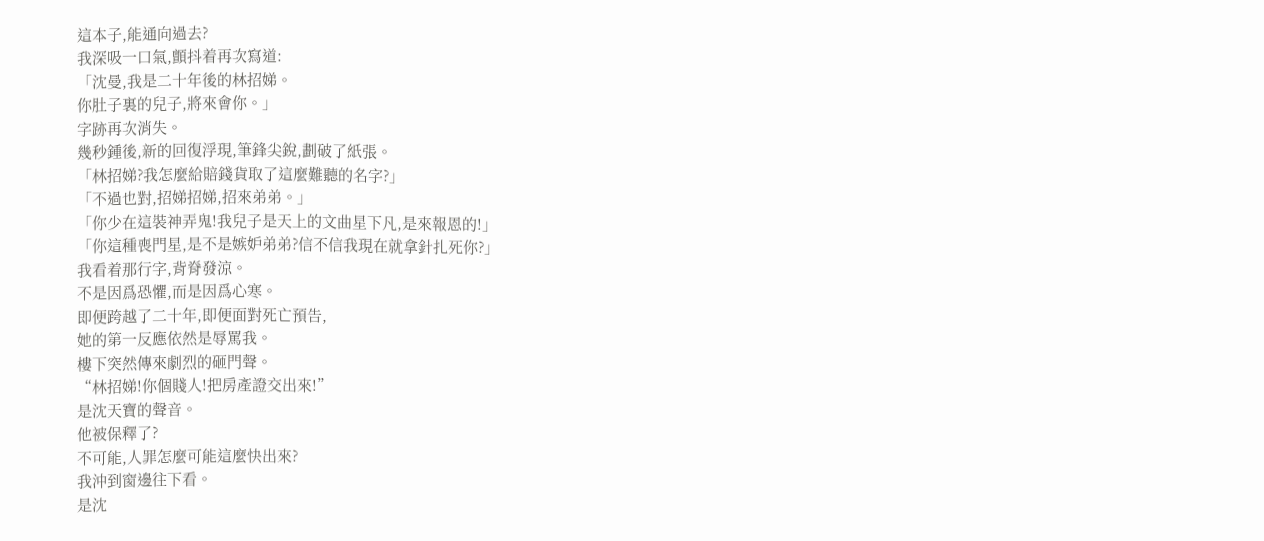這本子,能通向過去?
我深吸一口氣,顫抖着再次寫道:
「沈曼,我是二十年後的林招娣。
你肚子裏的兒子,將來會你。」
字跡再次消失。
幾秒鍾後,新的回復浮現,筆鋒尖銳,劃破了紙張。
「林招娣?我怎麼給賠錢貨取了這麼難聽的名字?」
「不過也對,招娣招娣,招來弟弟。」
「你少在這裝神弄鬼!我兒子是天上的文曲星下凡,是來報恩的!」
「你這種喪門星,是不是嫉妒弟弟?信不信我現在就拿針扎死你?」
我看着那行字,背脊發涼。
不是因爲恐懼,而是因爲心寒。
即便跨越了二十年,即便面對死亡預告,
她的第一反應依然是辱罵我。
樓下突然傳來劇烈的砸門聲。
“林招娣!你個賤人!把房產證交出來!”
是沈天寶的聲音。
他被保釋了?
不可能,人罪怎麼可能這麼快出來?
我沖到窗邊往下看。
是沈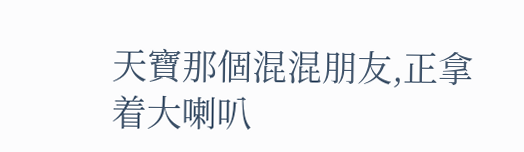天寶那個混混朋友,正拿着大喇叭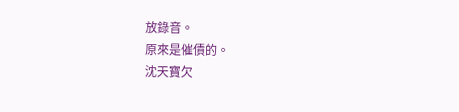放錄音。
原來是催債的。
沈天寶欠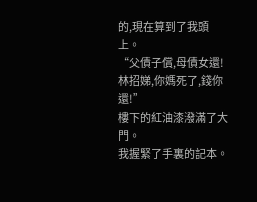的,現在算到了我頭上。
“父債子償,母債女還!林招娣,你媽死了,錢你還!”
樓下的紅油漆潑滿了大門。
我握緊了手裏的記本。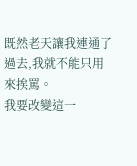既然老天讓我連通了過去,我就不能只用來挨罵。
我要改變這一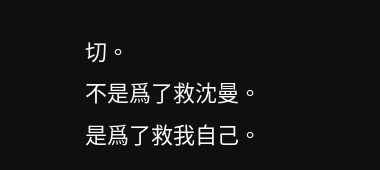切。
不是爲了救沈曼。
是爲了救我自己。